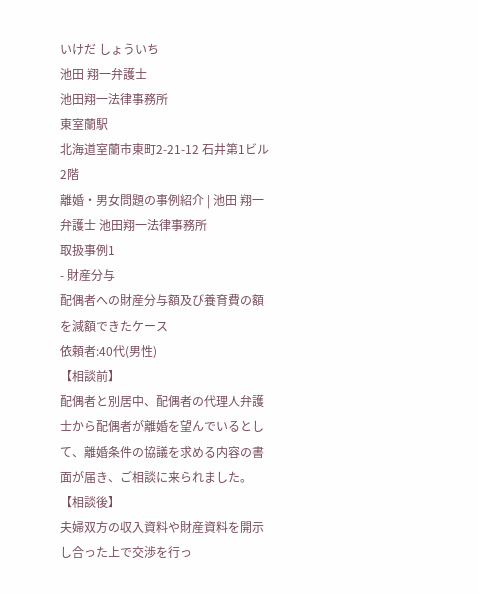いけだ しょういち
池田 翔一弁護士
池田翔一法律事務所
東室蘭駅
北海道室蘭市東町2-21-12 石井第1ビル2階
離婚・男女問題の事例紹介 | 池田 翔一弁護士 池田翔一法律事務所
取扱事例1
- 財産分与
配偶者への財産分与額及び養育費の額を減額できたケース
依頼者:40代(男性)
【相談前】
配偶者と別居中、配偶者の代理人弁護士から配偶者が離婚を望んでいるとして、離婚条件の協議を求める内容の書面が届き、ご相談に来られました。
【相談後】
夫婦双方の収入資料や財産資料を開示し合った上で交渉を行っ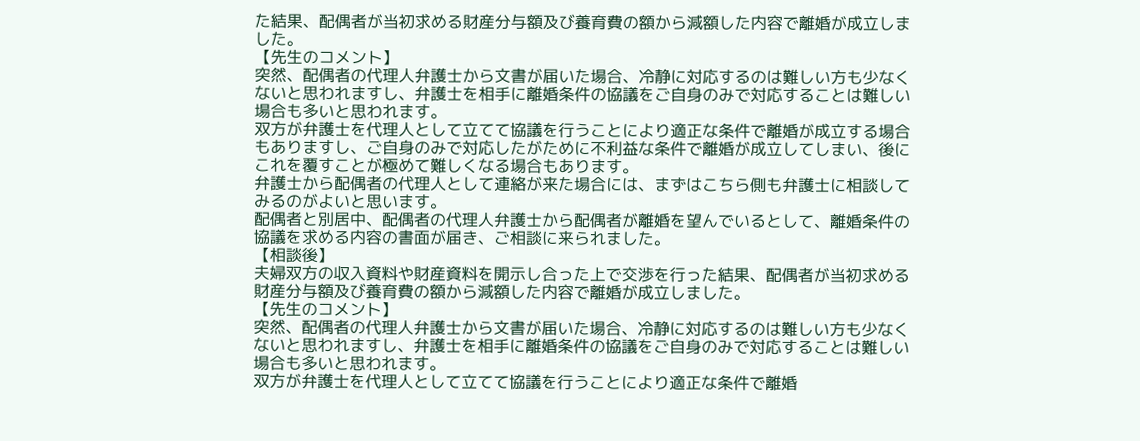た結果、配偶者が当初求める財産分与額及び養育費の額から減額した内容で離婚が成立しました。
【先生のコメント】
突然、配偶者の代理人弁護士から文書が届いた場合、冷静に対応するのは難しい方も少なくないと思われますし、弁護士を相手に離婚条件の協議をご自身のみで対応することは難しい場合も多いと思われます。
双方が弁護士を代理人として立てて協議を行うことにより適正な条件で離婚が成立する場合もありますし、ご自身のみで対応したがために不利益な条件で離婚が成立してしまい、後にこれを覆すことが極めて難しくなる場合もあります。
弁護士から配偶者の代理人として連絡が来た場合には、まずはこちら側も弁護士に相談してみるのがよいと思います。
配偶者と別居中、配偶者の代理人弁護士から配偶者が離婚を望んでいるとして、離婚条件の協議を求める内容の書面が届き、ご相談に来られました。
【相談後】
夫婦双方の収入資料や財産資料を開示し合った上で交渉を行った結果、配偶者が当初求める財産分与額及び養育費の額から減額した内容で離婚が成立しました。
【先生のコメント】
突然、配偶者の代理人弁護士から文書が届いた場合、冷静に対応するのは難しい方も少なくないと思われますし、弁護士を相手に離婚条件の協議をご自身のみで対応することは難しい場合も多いと思われます。
双方が弁護士を代理人として立てて協議を行うことにより適正な条件で離婚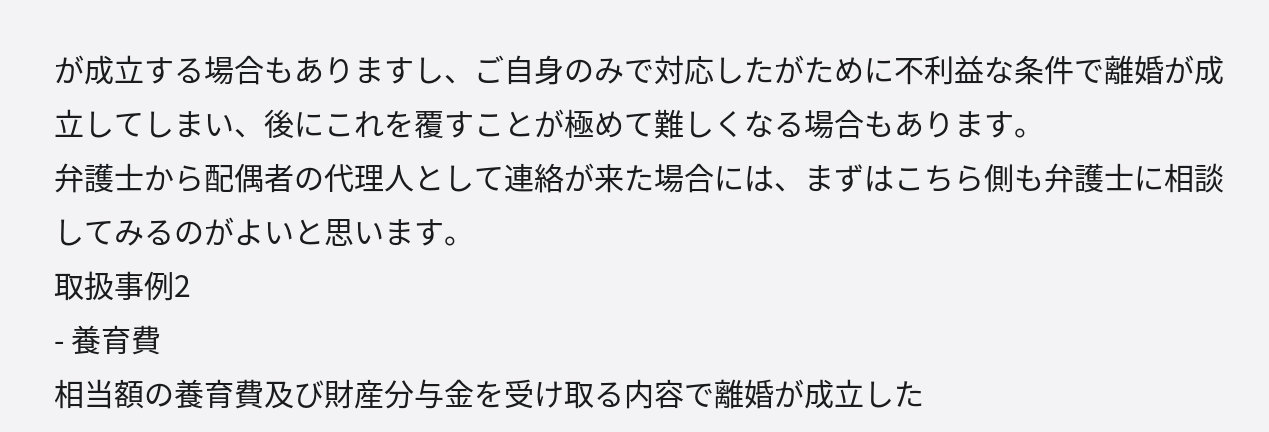が成立する場合もありますし、ご自身のみで対応したがために不利益な条件で離婚が成立してしまい、後にこれを覆すことが極めて難しくなる場合もあります。
弁護士から配偶者の代理人として連絡が来た場合には、まずはこちら側も弁護士に相談してみるのがよいと思います。
取扱事例2
- 養育費
相当額の養育費及び財産分与金を受け取る内容で離婚が成立した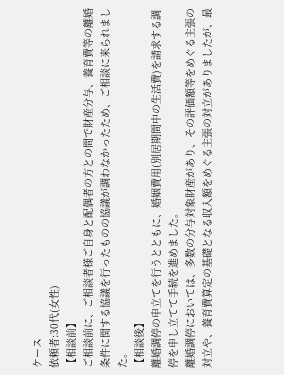ケース
依頼者:30代(女性)
【相談前】
ご相談前に、ご相談者様ご自身と配偶者の方との間で財産分与、養育費等の離婚条件に関する協議を行ったものの協議が調わなかったため、ご相談に来られました。
【相談後】
離婚調停の申立てを行うとともに、婚姻費用(別居期間中の生活費)を請求する調停を申し立てて手続を進めました。
離婚調停においては、多数の分与対象財産があり、その評価額等をめぐる主張の対立や、養育費算定の基礎となる収入額をめぐる主張の対立がありましたが、最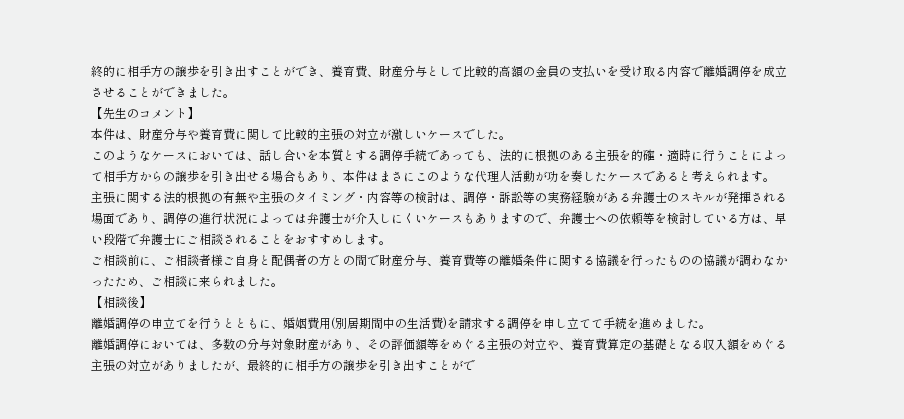終的に相手方の譲歩を引き出すことができ、養育費、財産分与として比較的高額の金員の支払いを受け取る内容で離婚調停を成立させることができました。
【先生のコメント】
本件は、財産分与や養育費に関して比較的主張の対立が激しいケースでした。
このようなケースにおいては、話し合いを本質とする調停手続であっても、法的に根拠のある主張を的確・適時に行うことによって相手方からの譲歩を引き出せる場合もあり、本件はまさにこのような代理人活動が功を奏したケースであると考えられます。
主張に関する法的根拠の有無や主張のタイミング・内容等の検討は、調停・訴訟等の実務経験がある弁護士のスキルが発揮される場面であり、調停の進行状況によっては弁護士が介入しにくいケースもありますので、弁護士への依頼等を検討している方は、早い段階で弁護士にご相談されることをおすすめします。
ご相談前に、ご相談者様ご自身と配偶者の方との間で財産分与、養育費等の離婚条件に関する協議を行ったものの協議が調わなかったため、ご相談に来られました。
【相談後】
離婚調停の申立てを行うとともに、婚姻費用(別居期間中の生活費)を請求する調停を申し立てて手続を進めました。
離婚調停においては、多数の分与対象財産があり、その評価額等をめぐる主張の対立や、養育費算定の基礎となる収入額をめぐる主張の対立がありましたが、最終的に相手方の譲歩を引き出すことがで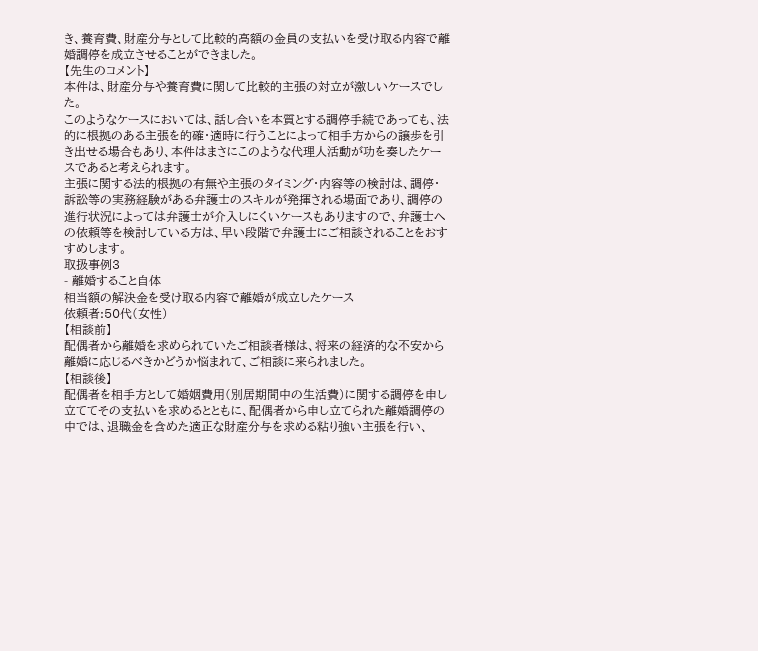き、養育費、財産分与として比較的高額の金員の支払いを受け取る内容で離婚調停を成立させることができました。
【先生のコメント】
本件は、財産分与や養育費に関して比較的主張の対立が激しいケースでした。
このようなケースにおいては、話し合いを本質とする調停手続であっても、法的に根拠のある主張を的確・適時に行うことによって相手方からの譲歩を引き出せる場合もあり、本件はまさにこのような代理人活動が功を奏したケースであると考えられます。
主張に関する法的根拠の有無や主張のタイミング・内容等の検討は、調停・訴訟等の実務経験がある弁護士のスキルが発揮される場面であり、調停の進行状況によっては弁護士が介入しにくいケースもありますので、弁護士への依頼等を検討している方は、早い段階で弁護士にご相談されることをおすすめします。
取扱事例3
- 離婚すること自体
相当額の解決金を受け取る内容で離婚が成立したケース
依頼者:50代(女性)
【相談前】
配偶者から離婚を求められていたご相談者様は、将来の経済的な不安から離婚に応じるべきかどうか悩まれて、ご相談に来られました。
【相談後】
配偶者を相手方として婚姻費用(別居期間中の生活費)に関する調停を申し立ててその支払いを求めるとともに、配偶者から申し立てられた離婚調停の中では、退職金を含めた適正な財産分与を求める粘り強い主張を行い、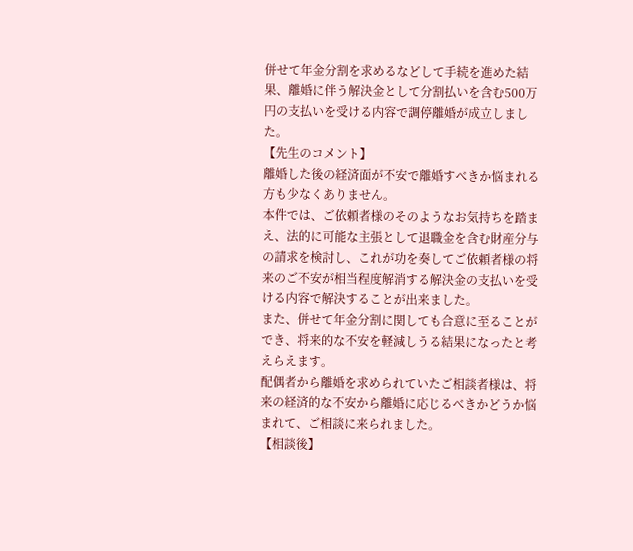併せて年金分割を求めるなどして手続を進めた結果、離婚に伴う解決金として分割払いを含む500万円の支払いを受ける内容で調停離婚が成立しました。
【先生のコメント】
離婚した後の経済面が不安で離婚すべきか悩まれる方も少なくありません。
本件では、ご依頼者様のそのようなお気持ちを踏まえ、法的に可能な主張として退職金を含む財産分与の請求を検討し、これが功を奏してご依頼者様の将来のご不安が相当程度解消する解決金の支払いを受ける内容で解決することが出来ました。
また、併せて年金分割に関しても合意に至ることができ、将来的な不安を軽減しうる結果になったと考えらえます。
配偶者から離婚を求められていたご相談者様は、将来の経済的な不安から離婚に応じるべきかどうか悩まれて、ご相談に来られました。
【相談後】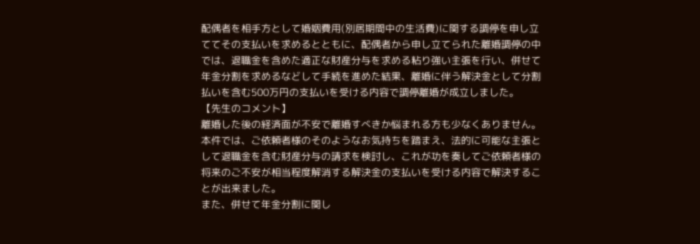配偶者を相手方として婚姻費用(別居期間中の生活費)に関する調停を申し立ててその支払いを求めるとともに、配偶者から申し立てられた離婚調停の中では、退職金を含めた適正な財産分与を求める粘り強い主張を行い、併せて年金分割を求めるなどして手続を進めた結果、離婚に伴う解決金として分割払いを含む500万円の支払いを受ける内容で調停離婚が成立しました。
【先生のコメント】
離婚した後の経済面が不安で離婚すべきか悩まれる方も少なくありません。
本件では、ご依頼者様のそのようなお気持ちを踏まえ、法的に可能な主張として退職金を含む財産分与の請求を検討し、これが功を奏してご依頼者様の将来のご不安が相当程度解消する解決金の支払いを受ける内容で解決することが出来ました。
また、併せて年金分割に関し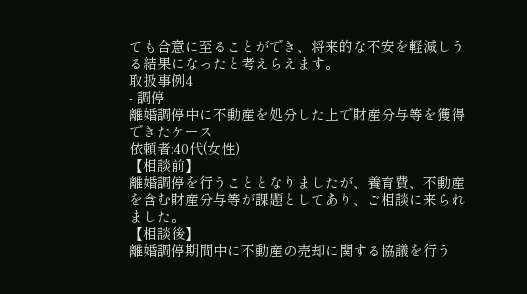ても合意に至ることができ、将来的な不安を軽減しうる結果になったと考えらえます。
取扱事例4
- 調停
離婚調停中に不動産を処分した上で財産分与等を獲得できたケース
依頼者:40代(女性)
【相談前】
離婚調停を行うこととなりましたが、養育費、不動産を含む財産分与等が課題としてあり、ご相談に来られました。
【相談後】
離婚調停期間中に不動産の売却に関する協議を行う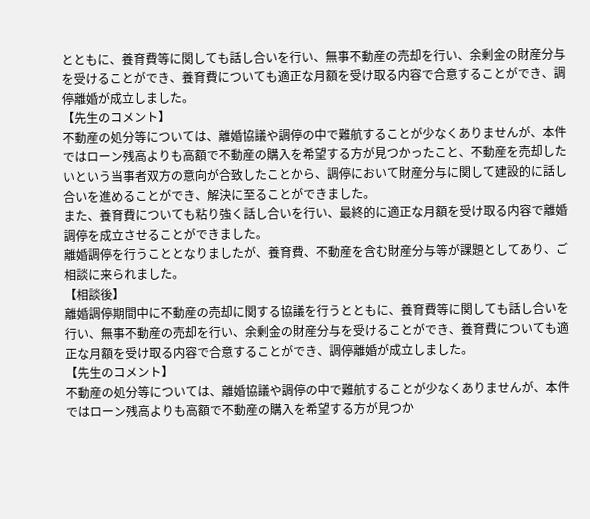とともに、養育費等に関しても話し合いを行い、無事不動産の売却を行い、余剰金の財産分与を受けることができ、養育費についても適正な月額を受け取る内容で合意することができ、調停離婚が成立しました。
【先生のコメント】
不動産の処分等については、離婚協議や調停の中で難航することが少なくありませんが、本件ではローン残高よりも高額で不動産の購入を希望する方が見つかったこと、不動産を売却したいという当事者双方の意向が合致したことから、調停において財産分与に関して建設的に話し合いを進めることができ、解決に至ることができました。
また、養育費についても粘り強く話し合いを行い、最終的に適正な月額を受け取る内容で離婚調停を成立させることができました。
離婚調停を行うこととなりましたが、養育費、不動産を含む財産分与等が課題としてあり、ご相談に来られました。
【相談後】
離婚調停期間中に不動産の売却に関する協議を行うとともに、養育費等に関しても話し合いを行い、無事不動産の売却を行い、余剰金の財産分与を受けることができ、養育費についても適正な月額を受け取る内容で合意することができ、調停離婚が成立しました。
【先生のコメント】
不動産の処分等については、離婚協議や調停の中で難航することが少なくありませんが、本件ではローン残高よりも高額で不動産の購入を希望する方が見つか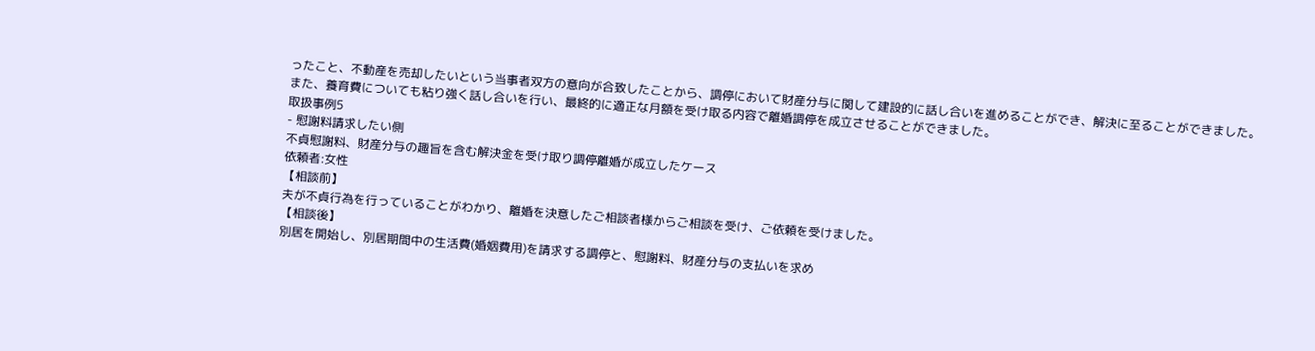ったこと、不動産を売却したいという当事者双方の意向が合致したことから、調停において財産分与に関して建設的に話し合いを進めることができ、解決に至ることができました。
また、養育費についても粘り強く話し合いを行い、最終的に適正な月額を受け取る内容で離婚調停を成立させることができました。
取扱事例5
- 慰謝料請求したい側
不貞慰謝料、財産分与の趣旨を含む解決金を受け取り調停離婚が成立したケース
依頼者:女性
【相談前】
夫が不貞行為を行っていることがわかり、離婚を決意したご相談者様からご相談を受け、ご依頼を受けました。
【相談後】
別居を開始し、別居期間中の生活費(婚姻費用)を請求する調停と、慰謝料、財産分与の支払いを求め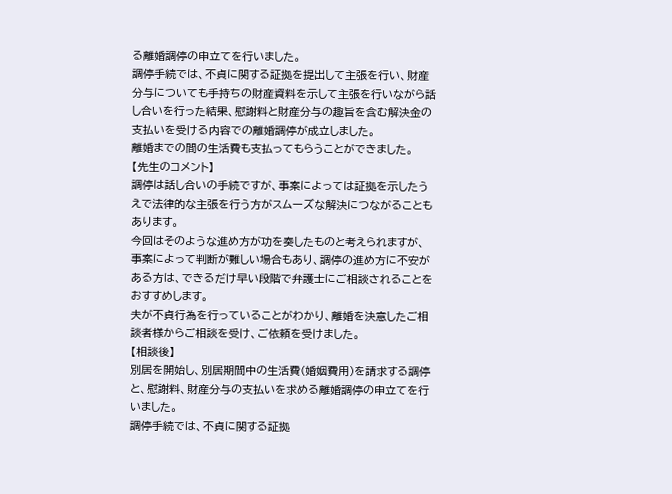る離婚調停の申立てを行いました。
調停手続では、不貞に関する証拠を提出して主張を行い、財産分与についても手持ちの財産資料を示して主張を行いながら話し合いを行った結果、慰謝料と財産分与の趣旨を含む解決金の支払いを受ける内容での離婚調停が成立しました。
離婚までの間の生活費も支払ってもらうことができました。
【先生のコメント】
調停は話し合いの手続ですが、事案によっては証拠を示したうえで法律的な主張を行う方がスムーズな解決につながることもあります。
今回はそのような進め方が功を奏したものと考えられますが、事案によって判断が難しい場合もあり、調停の進め方に不安がある方は、できるだけ早い段階で弁護士にご相談されることをおすすめします。
夫が不貞行為を行っていることがわかり、離婚を決意したご相談者様からご相談を受け、ご依頼を受けました。
【相談後】
別居を開始し、別居期間中の生活費(婚姻費用)を請求する調停と、慰謝料、財産分与の支払いを求める離婚調停の申立てを行いました。
調停手続では、不貞に関する証拠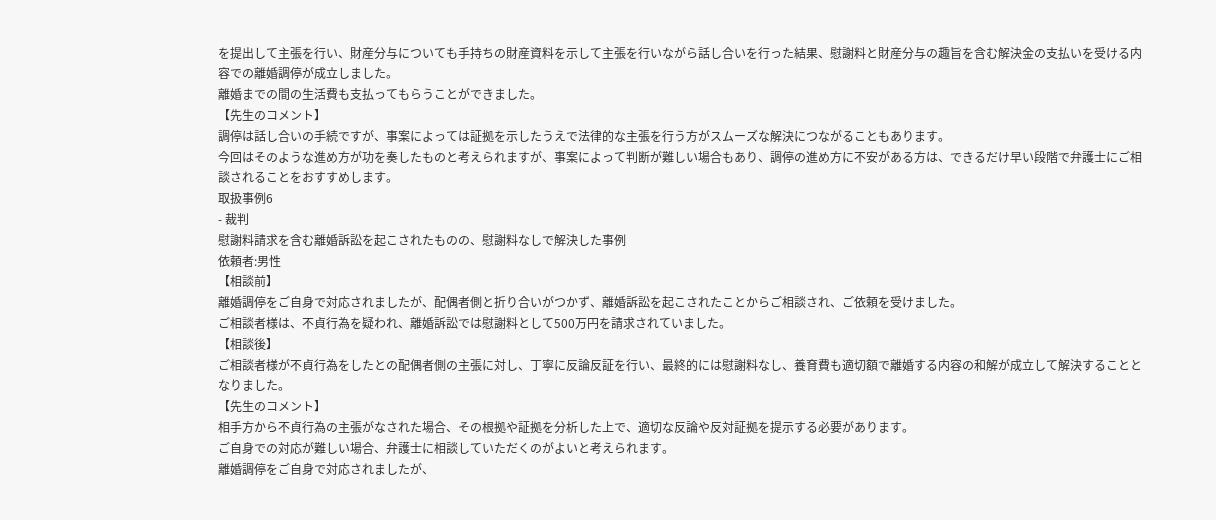を提出して主張を行い、財産分与についても手持ちの財産資料を示して主張を行いながら話し合いを行った結果、慰謝料と財産分与の趣旨を含む解決金の支払いを受ける内容での離婚調停が成立しました。
離婚までの間の生活費も支払ってもらうことができました。
【先生のコメント】
調停は話し合いの手続ですが、事案によっては証拠を示したうえで法律的な主張を行う方がスムーズな解決につながることもあります。
今回はそのような進め方が功を奏したものと考えられますが、事案によって判断が難しい場合もあり、調停の進め方に不安がある方は、できるだけ早い段階で弁護士にご相談されることをおすすめします。
取扱事例6
- 裁判
慰謝料請求を含む離婚訴訟を起こされたものの、慰謝料なしで解決した事例
依頼者:男性
【相談前】
離婚調停をご自身で対応されましたが、配偶者側と折り合いがつかず、離婚訴訟を起こされたことからご相談され、ご依頼を受けました。
ご相談者様は、不貞行為を疑われ、離婚訴訟では慰謝料として500万円を請求されていました。
【相談後】
ご相談者様が不貞行為をしたとの配偶者側の主張に対し、丁寧に反論反証を行い、最終的には慰謝料なし、養育費も適切額で離婚する内容の和解が成立して解決することとなりました。
【先生のコメント】
相手方から不貞行為の主張がなされた場合、その根拠や証拠を分析した上で、適切な反論や反対証拠を提示する必要があります。
ご自身での対応が難しい場合、弁護士に相談していただくのがよいと考えられます。
離婚調停をご自身で対応されましたが、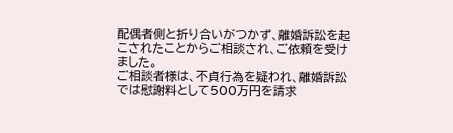配偶者側と折り合いがつかず、離婚訴訟を起こされたことからご相談され、ご依頼を受けました。
ご相談者様は、不貞行為を疑われ、離婚訴訟では慰謝料として500万円を請求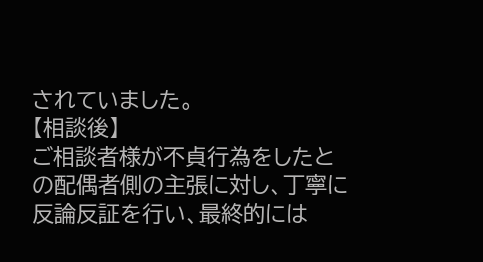されていました。
【相談後】
ご相談者様が不貞行為をしたとの配偶者側の主張に対し、丁寧に反論反証を行い、最終的には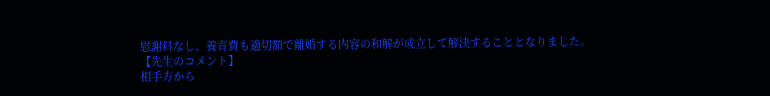慰謝料なし、養育費も適切額で離婚する内容の和解が成立して解決することとなりました。
【先生のコメント】
相手方から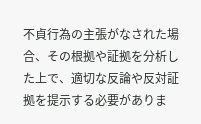不貞行為の主張がなされた場合、その根拠や証拠を分析した上で、適切な反論や反対証拠を提示する必要がありま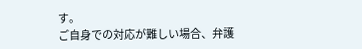す。
ご自身での対応が難しい場合、弁護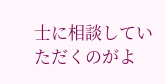士に相談していただくのがよ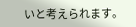いと考えられます。